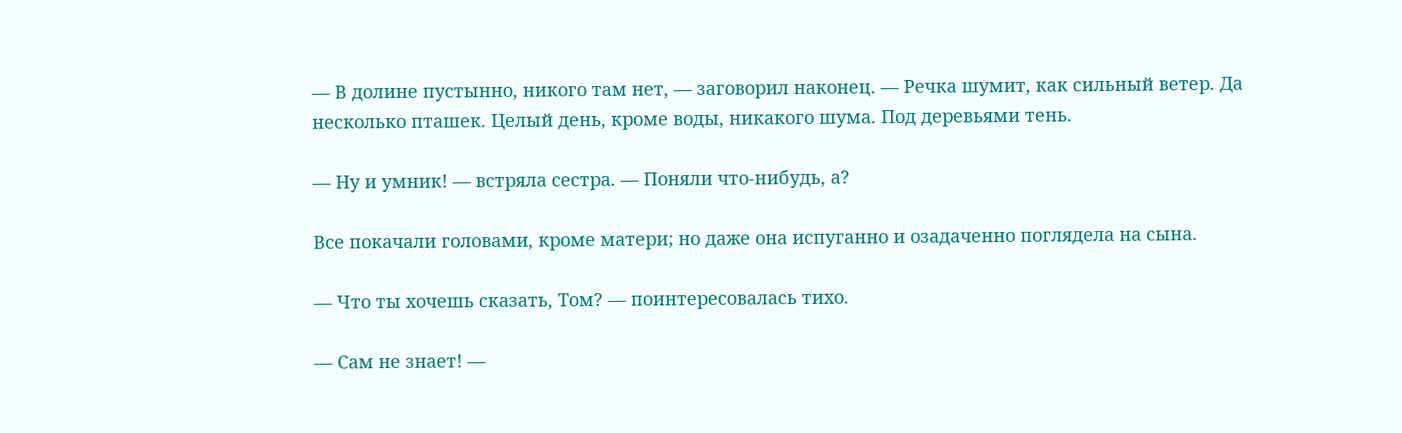— В долине пустынно, никого там нет, — заговорил наконец. — Речка шумит, как сильный ветер. Да несколько пташек. Целый день, кроме воды, никакого шума. Под деревьями тень.

— Ну и умник! — встряла сестра. — Поняли что-нибудь, а?

Все покачали головами, кроме матери; но даже она испуганно и озадаченно поглядела на сына.

— Что ты хочешь сказать, Том? — поинтересовалась тихо.

— Сам не знает! —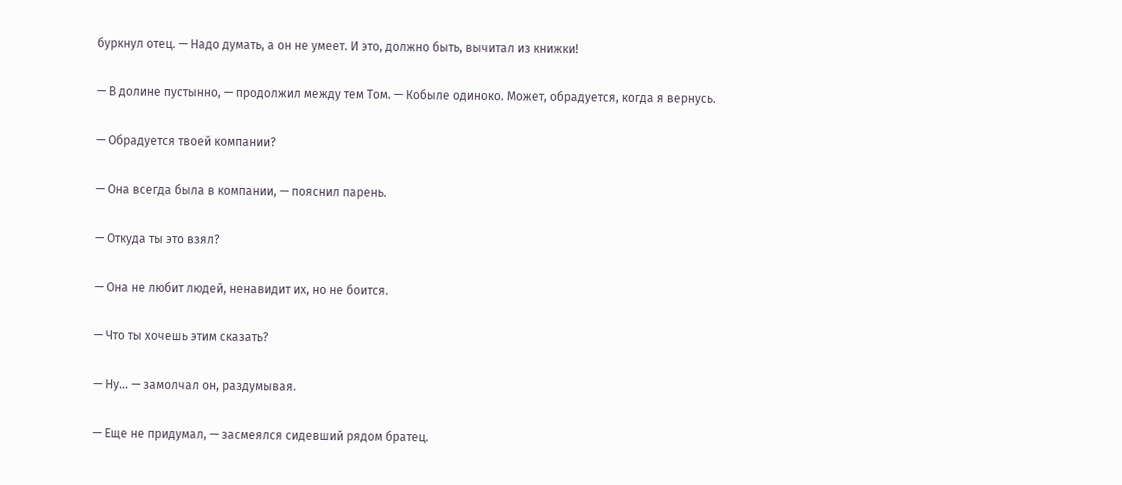буркнул отец. — Надо думать, а он не умеет. И это, должно быть, вычитал из книжки!

— В долине пустынно, — продолжил между тем Том. — Кобыле одиноко. Может, обрадуется, когда я вернусь.

— Обрадуется твоей компании?

— Она всегда была в компании, — пояснил парень.

— Откуда ты это взял?

— Она не любит людей, ненавидит их, но не боится.

— Что ты хочешь этим сказать?

— Ну… — замолчал он, раздумывая.

— Еще не придумал, — засмеялся сидевший рядом братец.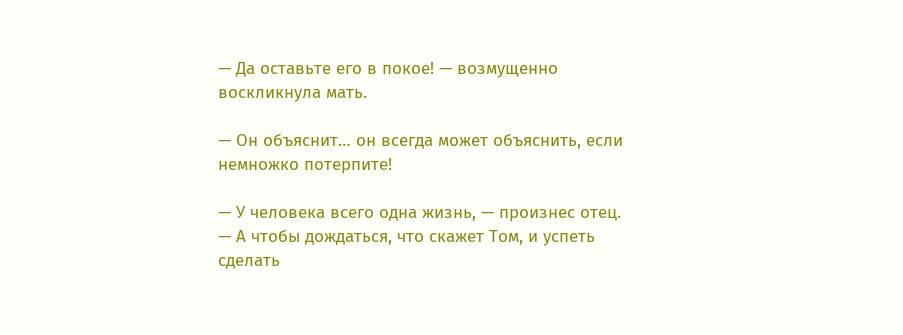— Да оставьте его в покое! — возмущенно воскликнула мать.

— Он объяснит… он всегда может объяснить, если немножко потерпите!

— У человека всего одна жизнь, — произнес отец. — А чтобы дождаться, что скажет Том, и успеть сделать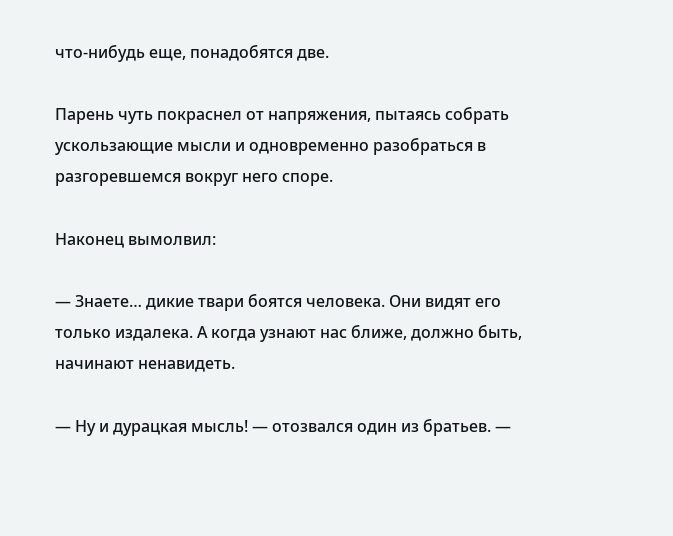что-нибудь еще, понадобятся две.

Парень чуть покраснел от напряжения, пытаясь собрать ускользающие мысли и одновременно разобраться в разгоревшемся вокруг него споре.

Наконец вымолвил:

— Знаете… дикие твари боятся человека. Они видят его только издалека. А когда узнают нас ближе, должно быть, начинают ненавидеть.

— Ну и дурацкая мысль! — отозвался один из братьев. —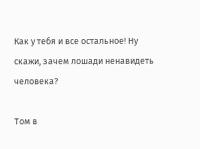Как у тебя и все остальное! Ну скажи, зачем лошади ненавидеть человека?

Том в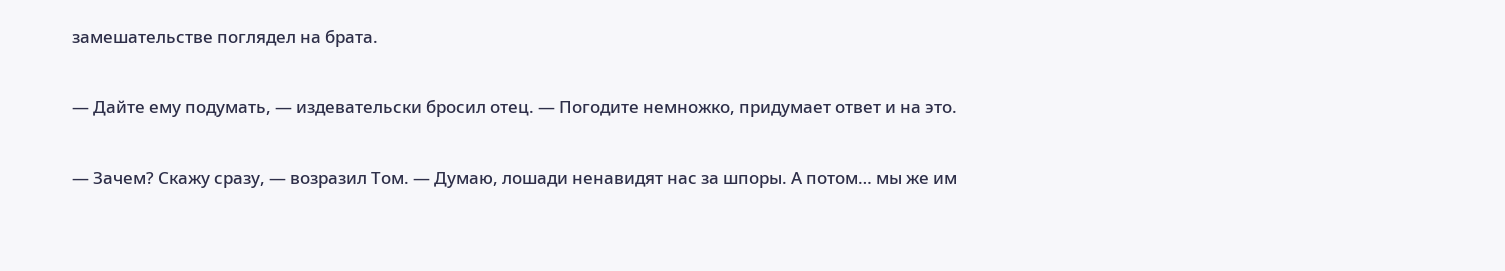замешательстве поглядел на брата.

— Дайте ему подумать, — издевательски бросил отец. — Погодите немножко, придумает ответ и на это.

— Зачем? Скажу сразу, — возразил Том. — Думаю, лошади ненавидят нас за шпоры. А потом… мы же им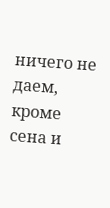ничего не даем, кроме сена и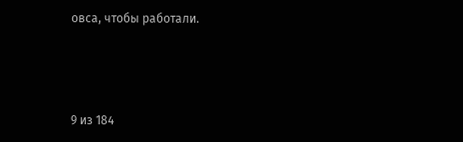овса, чтобы работали.



9 из 184